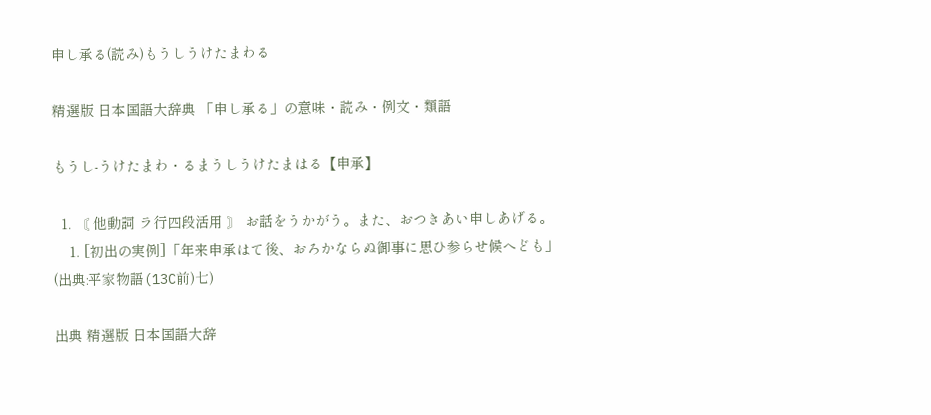申し承る(読み)もうしうけたまわる

精選版 日本国語大辞典 「申し承る」の意味・読み・例文・類語

もうし‐うけたまわ・るまうしうけたまはる【申承】

  1. 〘 他動詞 ラ行四段活用 〙 お話をうかがう。また、おつきあい申しあげる。
    1. [初出の実例]「年来申承はて後、おろかならぬ御事に思ひ参らせ候へども」(出典:平家物語(13C前)七)

出典 精選版 日本国語大辞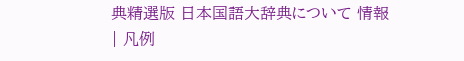典精選版 日本国語大辞典について 情報 | 凡例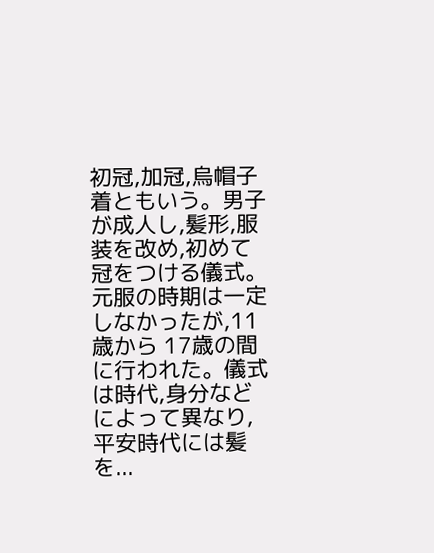初冠,加冠,烏帽子着ともいう。男子が成人し,髪形,服装を改め,初めて冠をつける儀式。元服の時期は一定しなかったが,11歳から 17歳の間に行われた。儀式は時代,身分などによって異なり,平安時代には髪を...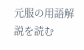元服の用語解説を読む